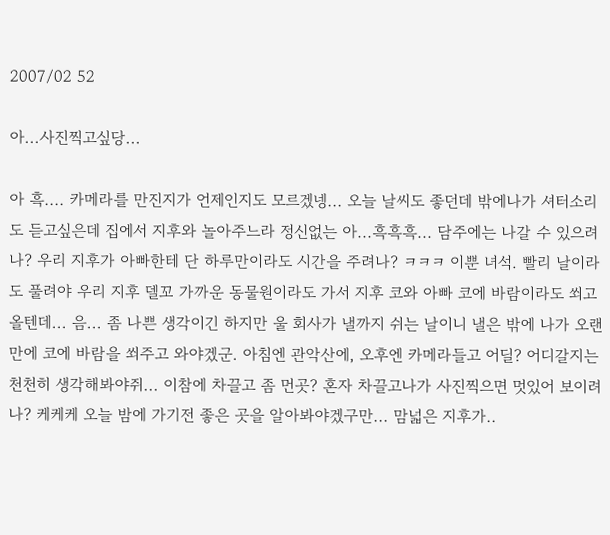2007/02 52

아...사진찍고싶당...

아 흑.... 카메라를 만진지가 언제인지도 모르겠넹... 오늘 날씨도 좋던데 밖에나가 셔터소리도 듣고싶은데 집에서 지후와 놀아주느라 정신없는 아...흑흑흑... 담주에는 나갈 수 있으려나? 우리 지후가 아빠한테 단 하루만이라도 시간을 주려나? ㅋㅋㅋ 이뿐 녀석. 빨리 날이라도 풀려야 우리 지후 델꼬 가까운 동물원이라도 가서 지후 코와 아빠 코에 바람이라도 쐬고 올텐데... 음... 좀 나쁜 생각이긴 하지만 울 회사가 낼까지 쉬는 날이니 낼은 밖에 나가 오랜만에 코에 바람을 쐬주고 와야겠군. 아침엔 관악산에, 오후엔 카메라들고 어딜? 어디갈지는 천천히 생각해봐야쥐... 이참에 차끌고 좀 먼곳? 혼자 차끌고나가 사진찍으면 멋있어 보이려나? 케케케 오늘 밤에 가기전 좋은 곳을 알아봐야겠구만... 맘넓은 지후가..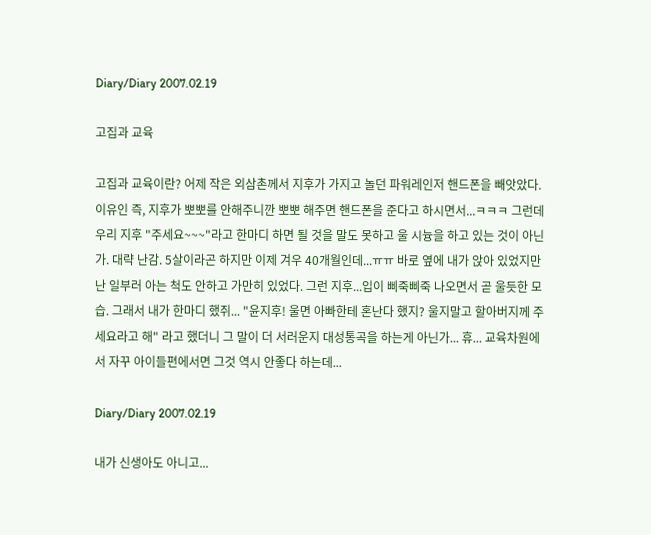Diary/Diary 2007.02.19

고집과 교육

고집과 교육이란? 어제 작은 외삼촌께서 지후가 가지고 놀던 파워레인저 핸드폰을 빼앗았다. 이유인 즉, 지후가 뽀뽀를 안해주니깐 뽀뽀 해주면 핸드폰을 준다고 하시면서...ㅋㅋㅋ 그런데 우리 지후 "주세요~~~"라고 한마디 하면 될 것을 말도 못하고 울 시늉을 하고 있는 것이 아닌가. 대략 난감. 5살이라곤 하지만 이제 겨우 40개월인데...ㅠㅠ 바로 옆에 내가 앉아 있었지만 난 일부러 아는 척도 안하고 가만히 있었다. 그런 지후...입이 삐죽삐죽 나오면서 곧 울듯한 모습. 그래서 내가 한마디 했쥐... "윤지후! 울면 아빠한테 혼난다 했지? 울지말고 할아버지께 주세요라고 해" 라고 했더니 그 말이 더 서러운지 대성통곡을 하는게 아닌가... 휴... 교육차원에서 자꾸 아이들편에서면 그것 역시 안좋다 하는데...

Diary/Diary 2007.02.19

내가 신생아도 아니고...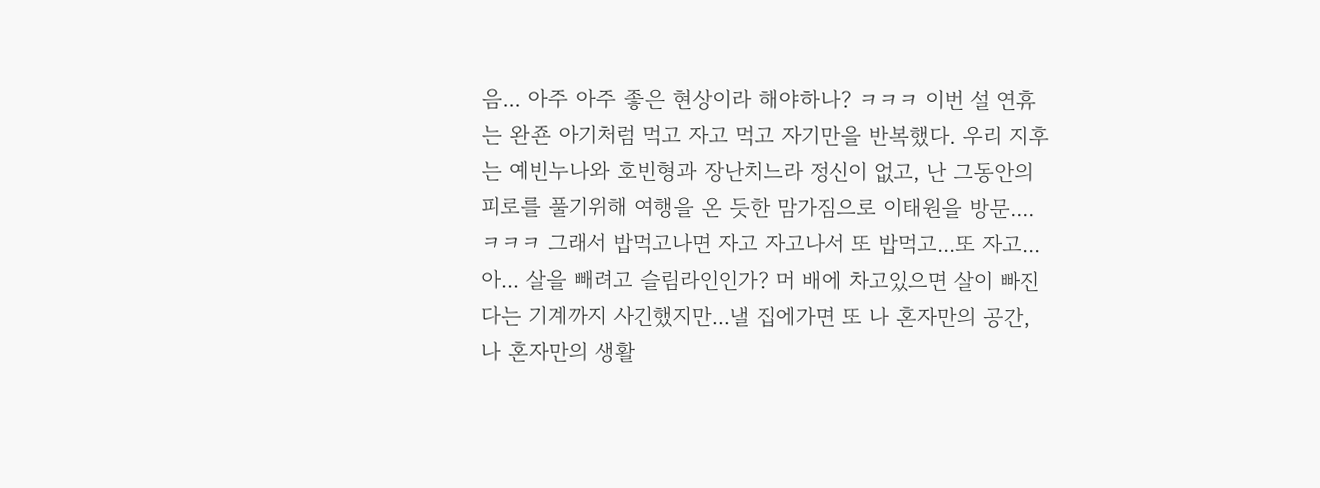음... 아주 아주 좋은 현상이라 해야하나? ㅋㅋㅋ 이번 설 연휴는 완죤 아기처럼 먹고 자고 먹고 자기만을 반복했다. 우리 지후는 예빈누나와 호빈형과 장난치느라 정신이 없고, 난 그동안의 피로를 풀기위해 여행을 온 듯한 맘가짐으로 이태원을 방문....ㅋㅋㅋ 그래서 밥먹고나면 자고 자고나서 또 밥먹고...또 자고... 아... 살을 빼려고 슬림라인인가? 머 배에 차고있으면 살이 빠진다는 기계까지 사긴했지만...낼 집에가면 또 나 혼자만의 공간, 나 혼자만의 생활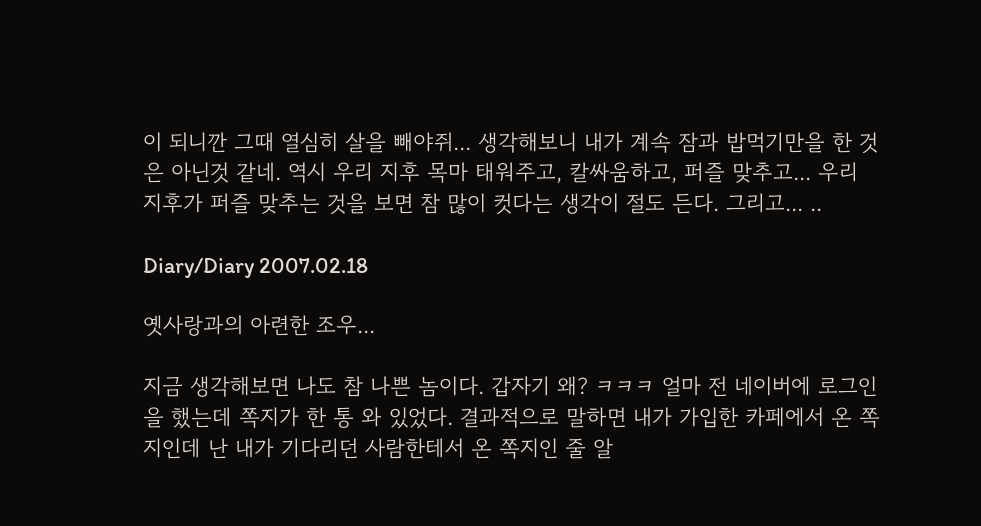이 되니깐 그때 열심히 살을 빼야쥐... 생각해보니 내가 계속 잠과 밥먹기만을 한 것은 아닌것 같네. 역시 우리 지후 목마 태워주고, 칼싸움하고, 퍼즐 맞추고... 우리 지후가 퍼즐 맞추는 것을 보면 참 많이 컷다는 생각이 절도 든다. 그리고... ..

Diary/Diary 2007.02.18

옛사랑과의 아련한 조우...

지금 생각해보면 나도 참 나쁜 놈이다. 갑자기 왜? ㅋㅋㅋ 얼마 전 네이버에 로그인을 했는데 쪽지가 한 통 와 있었다. 결과적으로 말하면 내가 가입한 카페에서 온 쪽지인데 난 내가 기다리던 사람한테서 온 쪽지인 줄 알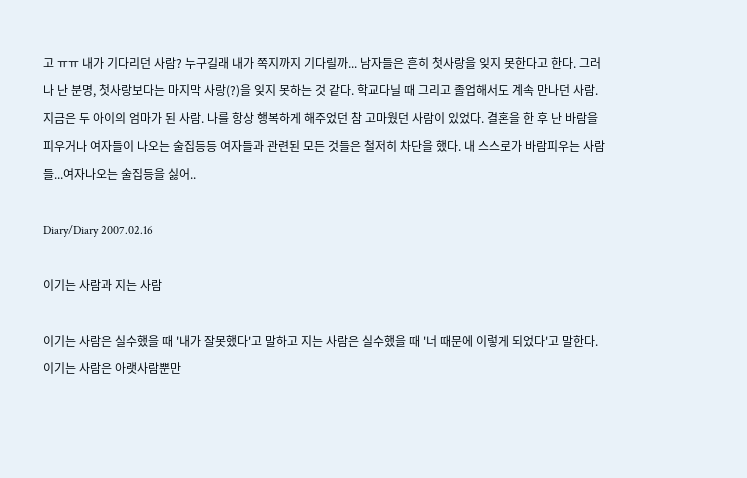고 ㅠㅠ 내가 기다리던 사람? 누구길래 내가 쪽지까지 기다릴까... 남자들은 흔히 첫사랑을 잊지 못한다고 한다. 그러나 난 분명, 첫사랑보다는 마지막 사랑(?)을 잊지 못하는 것 같다. 학교다닐 때 그리고 졸업해서도 계속 만나던 사람. 지금은 두 아이의 엄마가 된 사람. 나를 항상 행복하게 해주었던 참 고마웠던 사람이 있었다. 결혼을 한 후 난 바람을 피우거나 여자들이 나오는 술집등등 여자들과 관련된 모든 것들은 철저히 차단을 했다. 내 스스로가 바람피우는 사람들...여자나오는 술집등을 싫어..

Diary/Diary 2007.02.16

이기는 사람과 지는 사람

이기는 사람은 실수했을 때 '내가 잘못했다'고 말하고 지는 사람은 실수했을 때 '너 때문에 이렇게 되었다'고 말한다. 이기는 사람은 아랫사람뿐만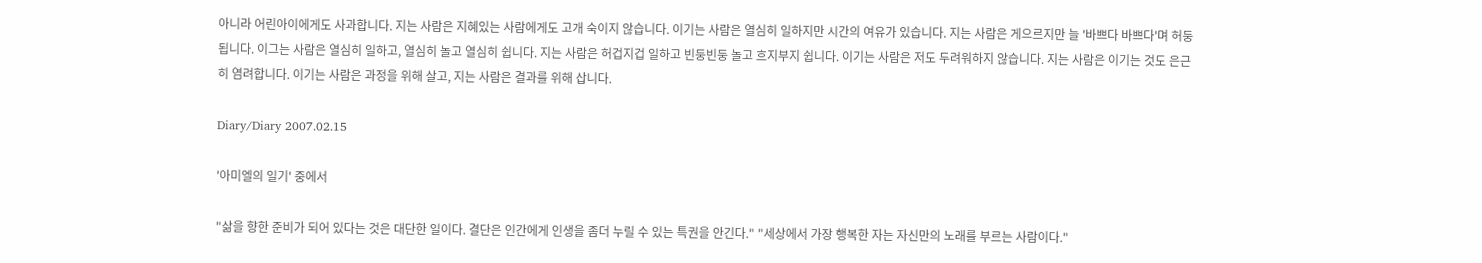아니라 어린아이에게도 사과합니다. 지는 사람은 지혜있는 사람에게도 고개 숙이지 않습니다. 이기는 사람은 열심히 일하지만 시간의 여유가 있습니다. 지는 사람은 게으르지만 늘 '바쁘다 바쁘다'며 허둥됩니다. 이그는 사람은 열심히 일하고, 열심히 놀고 열심히 쉽니다. 지는 사람은 허겁지겁 일하고 빈둥빈둥 놀고 흐지부지 쉽니다. 이기는 사람은 저도 두려워하지 않습니다. 지는 사람은 이기는 것도 은근히 염려합니다. 이기는 사람은 과정을 위해 살고, 지는 사람은 결과를 위해 삽니다.

Diary/Diary 2007.02.15

'아미엘의 일기' 중에서

"삶을 향한 준비가 되어 있다는 것은 대단한 일이다. 결단은 인간에게 인생을 좀더 누릴 수 있는 특권을 안긴다." "세상에서 가장 행복한 자는 자신만의 노래를 부르는 사람이다."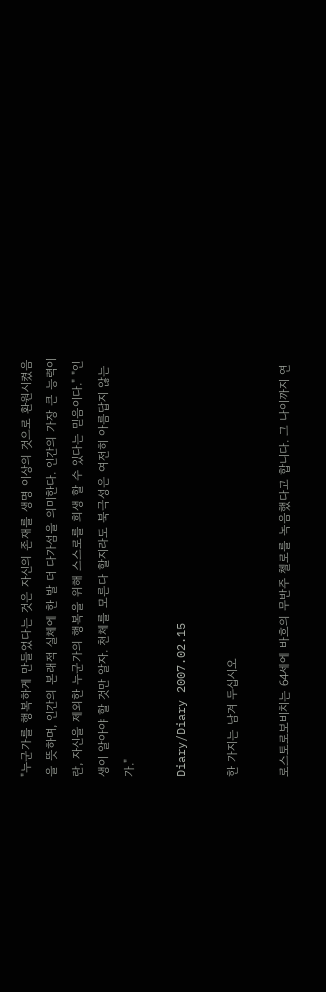"누군가를 행복하게 만들었다는 것은 자신의 존재를 생명 이상의 것으로 환원시켰음을 뜻하며, 인간의 본래적 실체에 한 발 더 다가섬을 의미한다. 인간의 가장 큰 능력이란, 자신을 제외한 누군가의 행복을 위해 스스로를 희생 할 수 있다는 믿음이다." "인생이 알아야 할 것만 알자. 천체를 모른다 할지라도 북극성은 여전히 아름답지 않는가."

Diary/Diary 2007.02.15

한 가지는 남겨 두십시오

로스토로보비치는 64세에 바흐의 무반주 첼로를 녹음했다고 합니다. 그 나이까지 연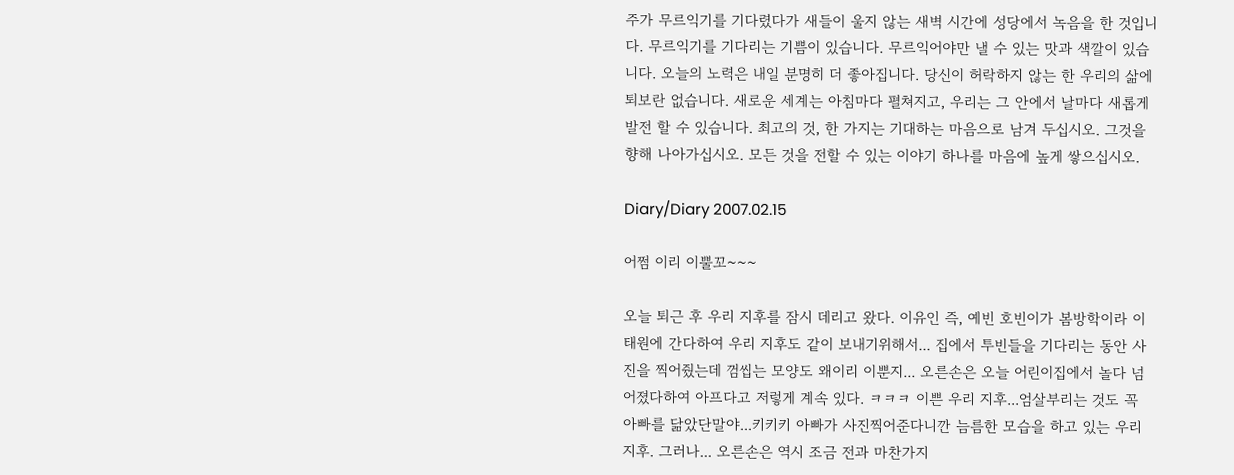주가 무르익기를 기다렸다가 새들이 울지 않는 새벽 시간에 성당에서 녹음을 한 것입니다. 무르익기를 기다리는 기쁨이 있습니다. 무르익어야만 낼 수 있는 맛과 색깔이 있습니다. 오늘의 노력은 내일 분명히 더 좋아집니다. 당신이 허락하지 않는 한 우리의 삶에 퇴보란 없습니다. 새로운 세계는 아침마다 펼쳐지고, 우리는 그 안에서 날마다 새롭게 발전 할 수 있습니다. 최고의 것, 한 가지는 기대하는 마음으로 남겨 두십시오. 그것을 향해 나아가십시오. 모든 것을 전할 수 있는 이야기 하나를 마음에 높게 쌓으십시오.

Diary/Diary 2007.02.15

어쩜 이리 이뿔꼬~~~

오늘 퇴근 후 우리 지후를 잠시 데리고 왔다. 이유인 즉, 예빈 호빈이가 봄방학이라 이태원에 간다하여 우리 지후도 같이 보내기위해서... 집에서 투빈들을 기다리는 동안 사진을 찍어줬는데 껌씹는 모양도 왜이리 이뿐지... 오른손은 오늘 어린이집에서 놀다 넘어졌다하여 아프다고 저렇게 계속 있다. ㅋㅋㅋ 이쁜 우리 지후...엄살부리는 것도 꼭 아빠를 닮았단말야...키키키 아빠가 사진찍어준다니깐 늠름한 모습을 하고 있는 우리 지후. 그러나... 오른손은 역시 조금 전과 마찬가지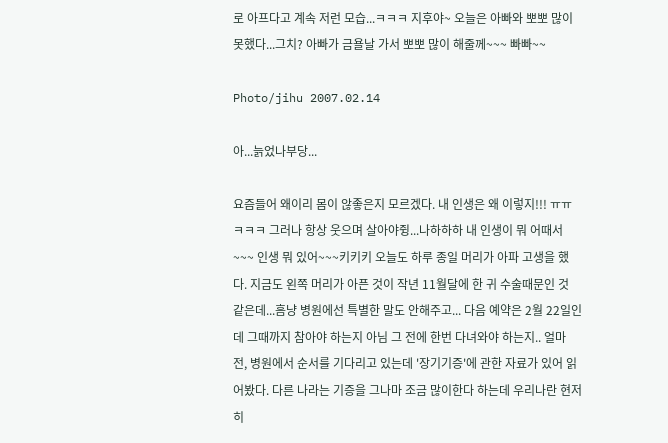로 아프다고 계속 저런 모습...ㅋㅋㅋ 지후야~ 오늘은 아빠와 뽀뽀 많이 못했다...그치? 아빠가 금욜날 가서 뽀뽀 많이 해줄께~~~ 빠빠~~

Photo/jihu 2007.02.14

아...늙었나부당...

요즘들어 왜이리 몸이 않좋은지 모르겠다. 내 인생은 왜 이렇지!!! ㅠㅠ ㅋㅋㅋ 그러나 항상 웃으며 살아야쥥...나하하하 내 인생이 뭐 어때서~~~ 인생 뭐 있어~~~키키키 오늘도 하루 종일 머리가 아파 고생을 했다. 지금도 왼쪽 머리가 아픈 것이 작년 11월달에 한 귀 수술때문인 것 같은데...흠냥 병원에선 특별한 말도 안해주고... 다음 예약은 2월 22일인데 그때까지 참아야 하는지 아님 그 전에 한번 다녀와야 하는지.. 얼마 전, 병원에서 순서를 기다리고 있는데 '장기기증'에 관한 자료가 있어 읽어봤다. 다른 나라는 기증을 그나마 조금 많이한다 하는데 우리나란 현저히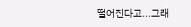떨어진다고...그래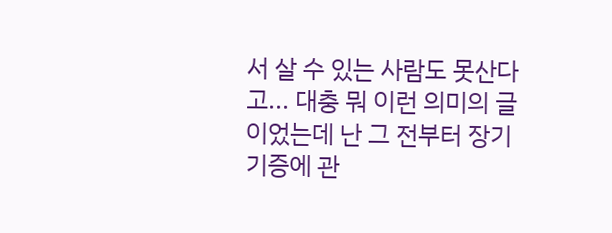서 살 수 있는 사람도 못산다고... 대충 뭐 이런 의미의 글이었는데 난 그 전부터 장기기증에 관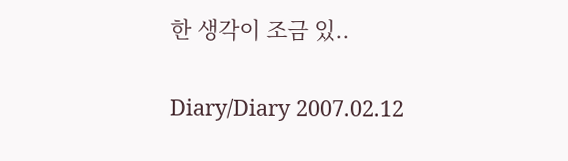한 생각이 조금 있..

Diary/Diary 2007.02.12